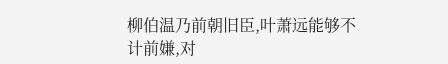柳伯温乃前朝旧臣,叶萧远能够不计前嫌,对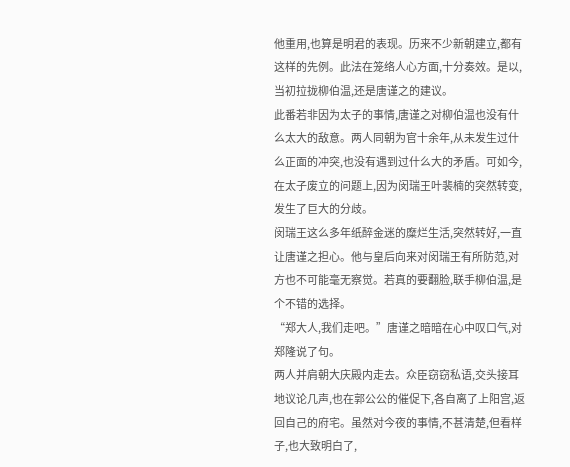他重用,也算是明君的表现。历来不少新朝建立,都有这样的先例。此法在笼络人心方面,十分奏效。是以,当初拉拢柳伯温,还是唐谨之的建议。
此番若非因为太子的事情,唐谨之对柳伯温也没有什么太大的敌意。两人同朝为官十余年,从未发生过什么正面的冲突,也没有遇到过什么大的矛盾。可如今,在太子废立的问题上,因为闵瑞王叶裴楠的突然转变,发生了巨大的分歧。
闵瑞王这么多年纸醉金迷的糜烂生活,突然转好,一直让唐谨之担心。他与皇后向来对闵瑞王有所防范,对方也不可能毫无察觉。若真的要翻脸,联手柳伯温,是个不错的选择。
“郑大人,我们走吧。”唐谨之暗暗在心中叹口气,对郑隆说了句。
两人并肩朝大庆殿内走去。众臣窃窃私语,交头接耳地议论几声,也在郭公公的催促下,各自离了上阳宫,返回自己的府宅。虽然对今夜的事情,不甚清楚,但看样子,也大致明白了,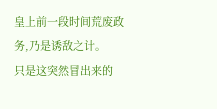皇上前一段时间荒废政务,乃是诱敌之计。
只是这突然冒出来的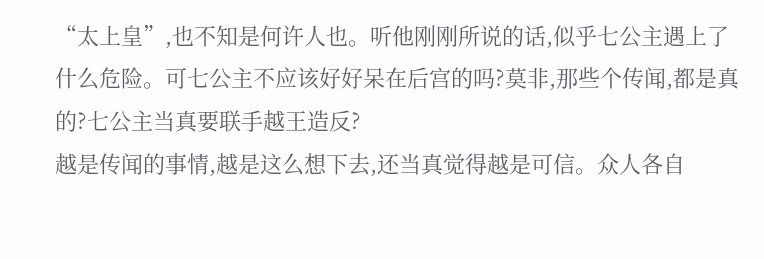“太上皇”,也不知是何许人也。听他刚刚所说的话,似乎七公主遇上了什么危险。可七公主不应该好好呆在后宫的吗?莫非,那些个传闻,都是真的?七公主当真要联手越王造反?
越是传闻的事情,越是这么想下去,还当真觉得越是可信。众人各自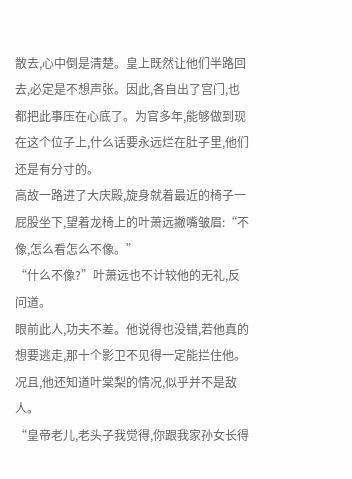散去,心中倒是清楚。皇上既然让他们半路回去,必定是不想声张。因此,各自出了宫门,也都把此事压在心底了。为官多年,能够做到现在这个位子上,什么话要永远烂在肚子里,他们还是有分寸的。
高故一路进了大庆殿,旋身就着最近的椅子一屁股坐下,望着龙椅上的叶萧远撇嘴皱眉:“不像,怎么看怎么不像。”
“什么不像?”叶萧远也不计较他的无礼,反问道。
眼前此人,功夫不差。他说得也没错,若他真的想要逃走,那十个影卫不见得一定能拦住他。况且,他还知道叶棠梨的情况,似乎并不是敌人。
“皇帝老儿,老头子我觉得,你跟我家孙女长得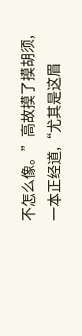不怎么像。”高故摸了摸胡须,一本正经道,“尤其是这眉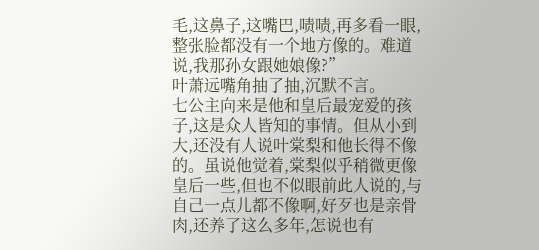毛,这鼻子,这嘴巴,啧啧,再多看一眼,整张脸都没有一个地方像的。难道说,我那孙女跟她娘像?”
叶萧远嘴角抽了抽,沉默不言。
七公主向来是他和皇后最宠爱的孩子,这是众人皆知的事情。但从小到大,还没有人说叶棠梨和他长得不像的。虽说他觉着,棠梨似乎稍微更像皇后一些,但也不似眼前此人说的,与自己一点儿都不像啊,好歹也是亲骨肉,还养了这么多年,怎说也有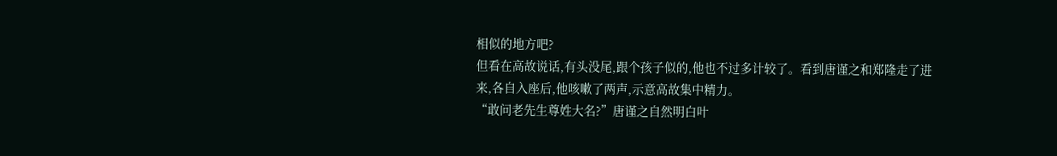相似的地方吧?
但看在高故说话,有头没尾,跟个孩子似的,他也不过多计较了。看到唐谨之和郑隆走了进来,各自入座后,他咳嗽了两声,示意高故集中精力。
“敢问老先生尊姓大名?”唐谨之自然明白叶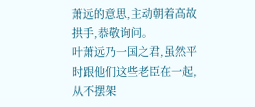萧远的意思,主动朝着高故拱手,恭敬询问。
叶萧远乃一国之君,虽然平时跟他们这些老臣在一起,从不摆架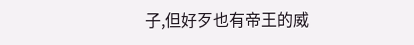子,但好歹也有帝王的威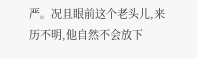严。况且眼前这个老头儿,来历不明,他自然不会放下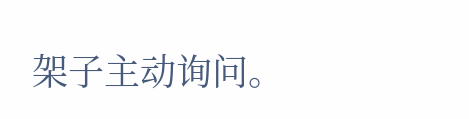架子主动询问。